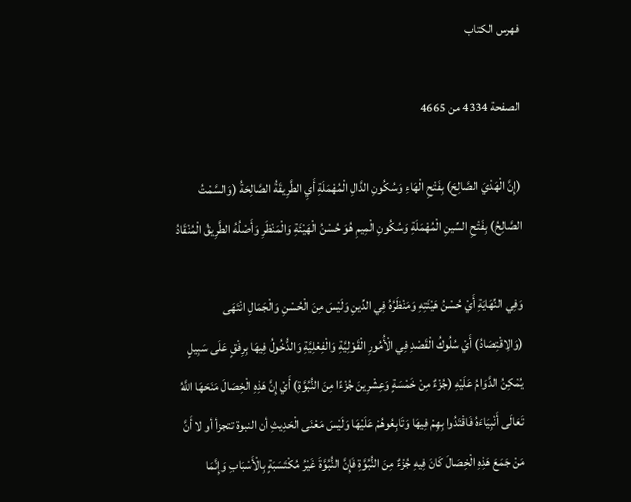فهرس الكتاب

الصفحة 4334 من 4665

(إِنَّ الْهَدْيَ الصَّالِحَ) بِفَتْحِ الْهَاءِ وَسُكُونِ الدَّالِ الْمُهْمَلَةِ أَيِ الطَّرِيقَةُ الصَّالِحَةُ (وَالسَّمْتُ الصَّالِحُ) بِفَتْحِ السِّينِ الْمُهْمَلَةِ وَسُكُونِ الْمِيمِ هُوَ حُسْنُ الْهَيْئَةِ وَالْمَنْظَرِ وَأَصْلُهُ الطَّرِيقُ الْمُنْقَادُ

وَفِي النِّهَايَةِ أَيْ حُسْنُ هَيْئَتِهِ وَمَنْظَرُهُ فِي الدِّينِ وَلَيْسَ مِنَ الْحُسْنِ وَالْجَمَالِ انْتَهَى (وَالِاقْتِصَادُ) أَيْ سُلُوكُ الْقَصْدِ فِي الْأُمُورِ الْقَوْلِيَّةِ وَالْفِعْلِيَّةِ وَالدُّخُولُ فِيهَا بِرِفْقٍ عَلَى سَبِيلٍ يُمْكِنُ الدَّوَامُ عَلَيْهِ (جُزْءٌ مِنْ خَمْسَةٍ وَعِشْرِينَ جُزْءًا مِنَ النُّبُوَّةِ) أَيْ إِنَّ هَذِهِ الْخِصَالَ مَنَحَهَا اللَّهُ تَعَالَى أَنْبِيَاءَهُ فَاقْتَدُوا بِهِمْ فِيهَا وَتَابِعُوهُمْ عَلَيْهَا وَلَيْسَ مَعْنَى الْحَدِيثِ أن النبوة تتجزأ أو لا أَنَّ مَنْ جَمَعَ هَذِهِ الْخِصَالَ كَانَ فِيهِ جُزْءٌ مِنَ النُّبُوَّةِ فَإِنَّ النُّبُوَّةَ غَيْرُ مُكْتَسَبَةٍ بِالْأَسْبَابِ وَإِنَّمَا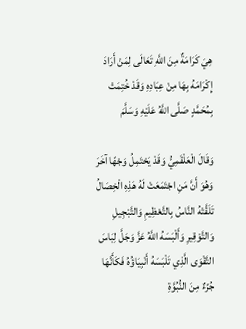هِيَ كَرَامَةٌ مِنَ اللَّهِ تَعَالَى لِمَنْ أَرَادَ إِكْرَامَهُ بِهَا مِنْ عِبَادِهِ وَقَدْ خُتِمَتْ بِمُحَمَّدٍ صَلَّى اللَّهُ عَلَيْهِ وَسَلَّمَ

وَقَالَ الْعَلْقَمِيُّ وَقَدْ يَحْتَمِلُ وَجْهًا آخَرَ وَهُوَ أَنَّ مَنِ اجْتَمَعَتْ لَهُ هَذِهِ الْخِصَالُ تَلَقَّتْهُ النَّاسُ بِالتَّعْظِيمِ وَالتَّبْجِيلِ وَالتَّوْقِيرِ وَأَلْبَسَهُ اللَّهُ عَزَّ وَجَلَّ لِبَاسَ التَّقْوَى الَّذِي تَلْبَسَهُ أَنْبِيَاؤُهُ فَكَأَنَّهَا جُزْءٌ مِنَ النُّبُوَّةِ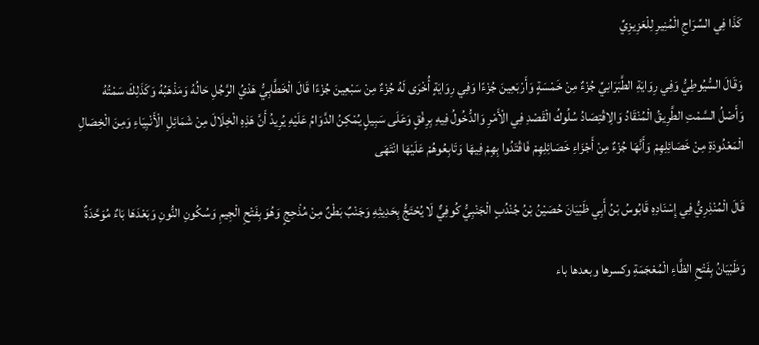كَذَا فِي السِّرَاجِ الْمُنِيرِ لِلْعَزِيزِيِّ

وَقَالَ السُّيُوطِيُّ وَفِي رِوَايَةِ الطَّبَرَانِيِّ جُزْءٌ مِنْ خَمْسَةٍ وَأَرْبَعِينَ جُزْءًا وَفِي رِوَايَةٍ أُخْرَى لَهُ جُزْءٌ مِنْ سَبْعِينَ جُزْءًا قَالَ الْخَطَّابِيُّ هَدْيُ الرَّجُلِ حَالُهُ وَمَذْهَبُهُ وَكَذَلِكَ سَمْتُهُ وَأَصْلُ السَّمْتِ الطَّرِيقُ الْمُنْقَادُ وَالِاقْتِصَادُ سُلُوكُ الْقَصْدِ فِي الْأَمْرِ وَالدُّخُولُ فِيهِ بِرِفْقٍ وَعَلَى سَبِيلٍ يُمْكِنُ الدَّوَامُ عَلَيْهِ يُرِيدُ أَنَّ هَذِهِ الْخِلَالَ مِنْ شَمَائِلِ الْأَنْبِيَاءِ وَمِنَ الْخِصَالِ الْمَعْدُودَةِ مِنْ خَصَائِلِهِمْ وَأَنَّهَا جُزْءٌ مِنْ أَجْزَاءِ خَصَائِلِهِمْ فَاقْتَدُوا بِهِمْ فِيهَا وَتَابِعُوهُمْ عَلَيْهَا انْتَهَى

قَالَ الْمُنْذِرِيُّ فِي إِسْنَادِهِ قَابُوسُ بْنُ أَبِي ظَبْيَانَ حُصَيْنُ بْنُ جُنْدُبٍ الْجَنْبِيُّ كُوفِيٌّ لَا يُحْتَجُّ بِحَدِيثِهِ وَجَنْبٌ بَطْنٌ مِنْ مُذْحِجٍ وَهُوَ بِفَتْحِ الْجِيمِ وَسُكُونِ النُّونِ وَبَعْدَهَا بَاءٌ مُوَحَّدَةٌ

وَظَبْيَانُ بِفَتْحِ الظَّاءِ الْمُعْجَمَةِ وكسرها وبعدها باء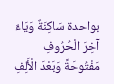بواحدة سَاكِنَةٌ وَيَاءٌ آخِرَ الْحُرُوفِ مَفْتُوحَةً وَبَعْدَ الْأَلِفِ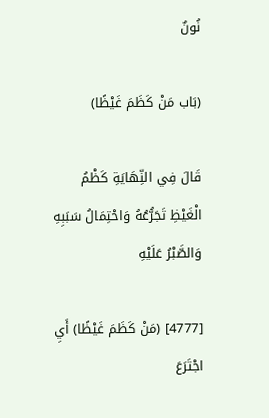نُونٌ

(بَاب مَنْ كَظَمَ غَيْظًا)

قَالَ فِي النِّهَايَةِ كَظْمُ الْغَيْظِ تَجَرُّعُهُ وَاحْتِمَالُ سَبَبِهِ وَالصَّبْرُ عَلَيْهِ

[4777] (مَنْ كَظَمَ غَيْظًا) أَيِ اجْتَرَعَ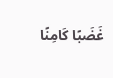غَضَبًا كَامِنًا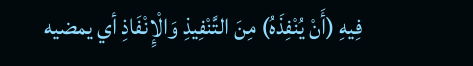فِيهِ (أَنْ يُنْفِذَهُ) مِنَ التَّنْفِيذِ وَالْإِنْفَاذِ أي يمضيه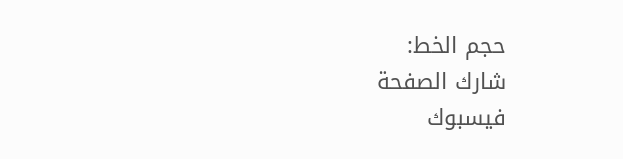حجم الخط:
شارك الصفحة
فيسبوك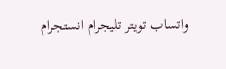واتساب تويتر تليجرام انستجرام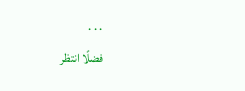. . .
فضلًا انتظر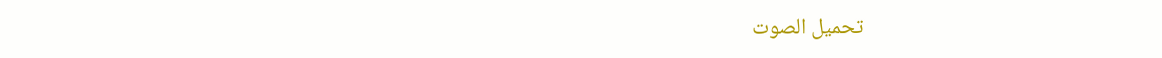تحميل الصوت